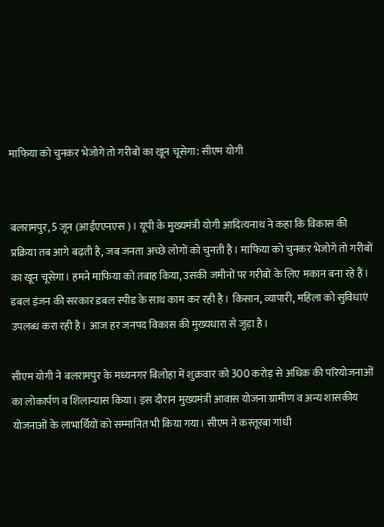माफिया को चुनकर भेजोगे तो गरीबों का खून चूसेगा: सीएम योगी


बलरामपुर, 5 जून (आईएएनएस)। यूपी के मुख्यमंत्री योगी आदित्यनाथ ने कहा कि विकास की प्रक्रिया तब आगे बढ़ती है, जब जनता अच्छे लोगों को चुनती है। माफिया को चुनकर भेजोगे तो गरीबों का खून चूसेगा। हमने माफिया को तबाह किया, उसकी जमीनों पर गरीबों के लिए मकान बना रहे हैं। डबल इंजन की सरकार डबल स्पीड के साथ काम कर रही है। किसान, व्यापारी, महिला को सुविधाएं उपलब्ध करा रही है। आज हर जनपद विकास की मुख्यधारा से जुड़ा है।

सीएम योगी ने बलरामपुर के मध्यनगर बिलोहा में शुक्रवार को 300 करोड़ से अधिक की परियोजनाओं का लोकार्पण व शिलान्यास किया। इस दौरान मुख्यमंत्री आवास योजना ग्रामीण व अन्य शासकीय योजनाओं के लाभार्थियों को सम्मानित भी किया गया। सीएम ने कस्तूरबा गांधी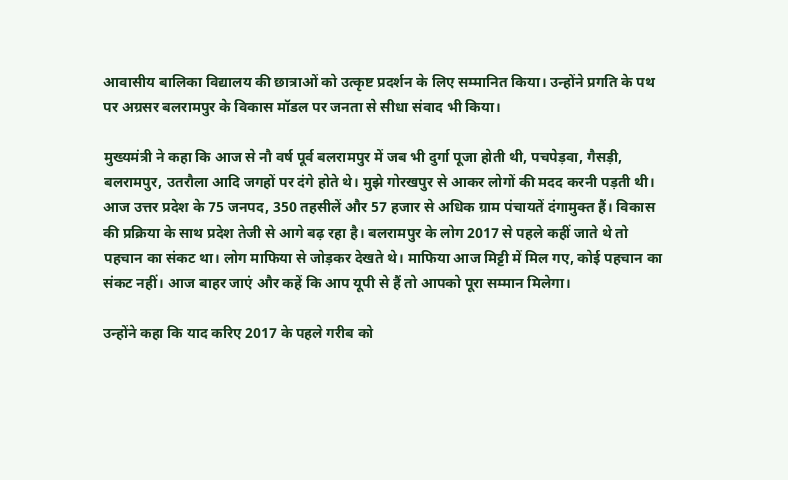आवासीय बालिका विद्यालय की छात्राओं को उत्कृष्ट प्रदर्शन के लिए सम्मानित किया। उन्होंने प्रगति के पथ पर अग्रसर बलरामपुर के विकास मॉडल पर जनता से सीधा संवाद भी किया।

मुख्यमंत्री ने कहा कि आज से नौ वर्ष पूर्व बलरामपुर में जब भी दुर्गा पूजा होती थी, पचपेड़वा, गैसड़ी, बलरामपुर, उतरौला आदि जगहों पर दंगे होते थे। मुझे गोरखपुर से आकर लोगों की मदद करनी पड़ती थी। आज उत्तर प्रदेश के 75 जनपद, 350 तहसीलें और 57 हजार से अधिक ग्राम पंचायतें दंगामुक्त हैं। विकास की प्रक्रिया के साथ प्रदेश तेजी से आगे बढ़ रहा है। बलरामपुर के लोग 2017 से पहले कहीं जाते थे तो पहचान का संकट था। लोग माफिया से जोड़कर देखते थे। माफिया आज मिट्टी में मिल गए, कोई पहचान का संकट नहीं। आज बाहर जाएं और कहें कि आप यूपी से हैं तो आपको पूरा सम्मान मिलेगा।

उन्होंने कहा कि याद करिए 2017 के पहले गरीब को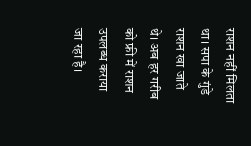राशन नहीं मिलता था। सपा के गुंडे राशन खा जाते थे। अब हर गरीब को फ्री में राशन उपलब्ध कराया जा रहा है।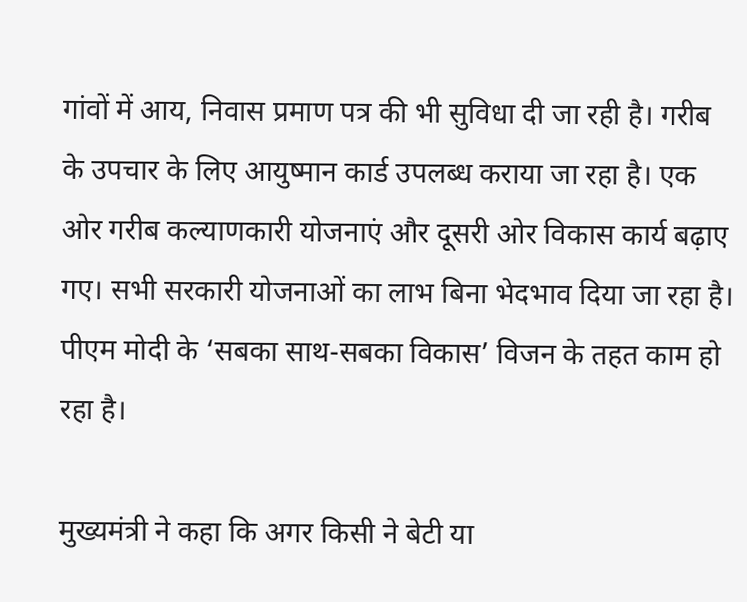गांवों में आय, निवास प्रमाण पत्र की भी सुविधा दी जा रही है। गरीब के उपचार के लिए आयुष्मान कार्ड उपलब्ध कराया जा रहा है। एक ओर गरीब कल्याणकारी योजनाएं और दूसरी ओर विकास कार्य बढ़ाए गए। सभी सरकारी योजनाओं का लाभ बिना भेदभाव दिया जा रहा है। पीएम मोदी के ‘सबका साथ-सबका विकास’ विजन के तहत काम हो रहा है।

मुख्यमंत्री ने कहा कि अगर किसी ने बेटी या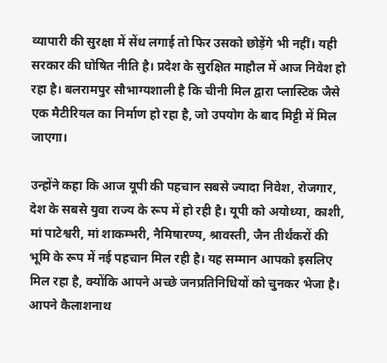व्यापारी की सुरक्षा में सेंध लगाई तो फिर उसको छोड़ेंगे भी नहीं। यही सरकार की घोषित नीति है। प्रदेश के सुरक्षित माहौल में आज निवेश हो रहा है। बलरामपुर सौभाग्यशाली है कि चीनी मिल द्वारा प्लास्टिक जैसे एक मैटीरियल का निर्माण हो रहा है, जो उपयोग के बाद मिट्टी में मिल जाएगा।

उन्होंने कहा कि आज यूपी की पहचान सबसे ज्यादा निवेश, रोजगार, देश के सबसे युवा राज्य के रूप में हो रही है। यूपी को अयोध्या, काशी, मां पाटेश्वरी, मां शाकम्भरी, नैमिषारण्य, श्रावस्ती, जैन तीर्थंकरों की भूमि के रूप में नई पहचान मिल रही है। यह सम्मान आपको इसलिए मिल रहा है, क्योंकि आपने अच्छे जनप्रतिनिधियों को चुनकर भेजा है। आपने कैलाशनाथ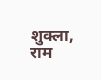शुक्ला, राम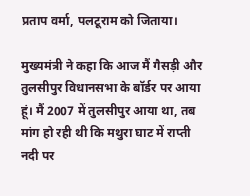प्रताप वर्मा, पलटूराम को जिताया।

मुख्यमंत्री ने कहा कि आज मैं गैसड़ी और तुलसीपुर विधानसभा के बॉर्डर पर आया हूं। मैं 2007 में तुलसीपुर आया था, तब मांग हो रही थी कि मथुरा घाट में राप्ती नदी पर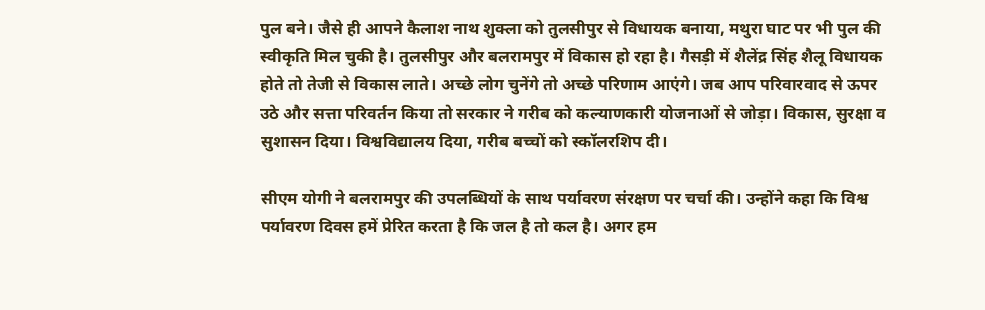पुल बने। जैसे ही आपने कैलाश नाथ शुक्ला को तुलसीपुर से विधायक बनाया, मथुरा घाट पर भी पुल की स्वीकृति मिल चुकी है। तुलसीपुर और बलरामपुर में विकास हो रहा है। गैसड़ी में शैलेंद्र सिंह शैलू विधायक होते तो तेजी से विकास लाते। अच्छे लोग चुनेंगे तो अच्छे परिणाम आएंगे। जब आप परिवारवाद से ऊपर उठे और सत्ता परिवर्तन किया तो सरकार ने गरीब को कल्याणकारी योजनाओं से जोड़ा। विकास, सुरक्षा व सुशासन दिया। विश्वविद्यालय दिया, गरीब बच्चों को स्कॉलरशिप दी।

सीएम योगी ने बलरामपुर की उपलब्धियों के साथ पर्यावरण संरक्षण पर चर्चा की। उन्होंने कहा कि विश्व पर्यावरण दिवस हमें प्रेरित करता है कि जल है तो कल है। अगर हम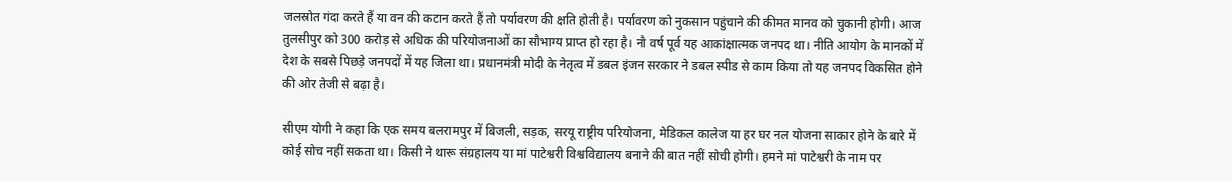जलस्रोत गंदा करते हैं या वन की कटान करते हैं तो पर्यावरण की क्षति होती है। पर्यावरण को नुकसान पहुंचाने की कीमत मानव को चुकानी होगी। आज तुलसीपुर को 300 करोड़ से अधिक की परियोजनाओं का सौभाग्य प्राप्त हो रहा है। नौ वर्ष पूर्व यह आकांक्षात्मक जनपद था। नीति आयोग के मानकों में देश के सबसे पिछड़े जनपदों में यह जिला था। प्रधानमंत्री मोदी के नेतृत्व में डबल इंजन सरकार ने डबल स्पीड से काम किया तो यह जनपद विकसित होने की ओर तेजी से बढ़ा है।

सीएम योगी ने कहा कि एक समय बलरामपुर में बिजली, सड़क, सरयू राष्ट्रीय परियोजना, मेडिकल कालेज या हर घर नल योजना साकार होने के बारे में कोई सोच नहीं सकता था। किसी ने थारू संग्रहालय या मां पाटेश्वरी विश्वविद्यालय बनाने की बात नहीं सोची होगी। हमने मां पाटेश्वरी के नाम पर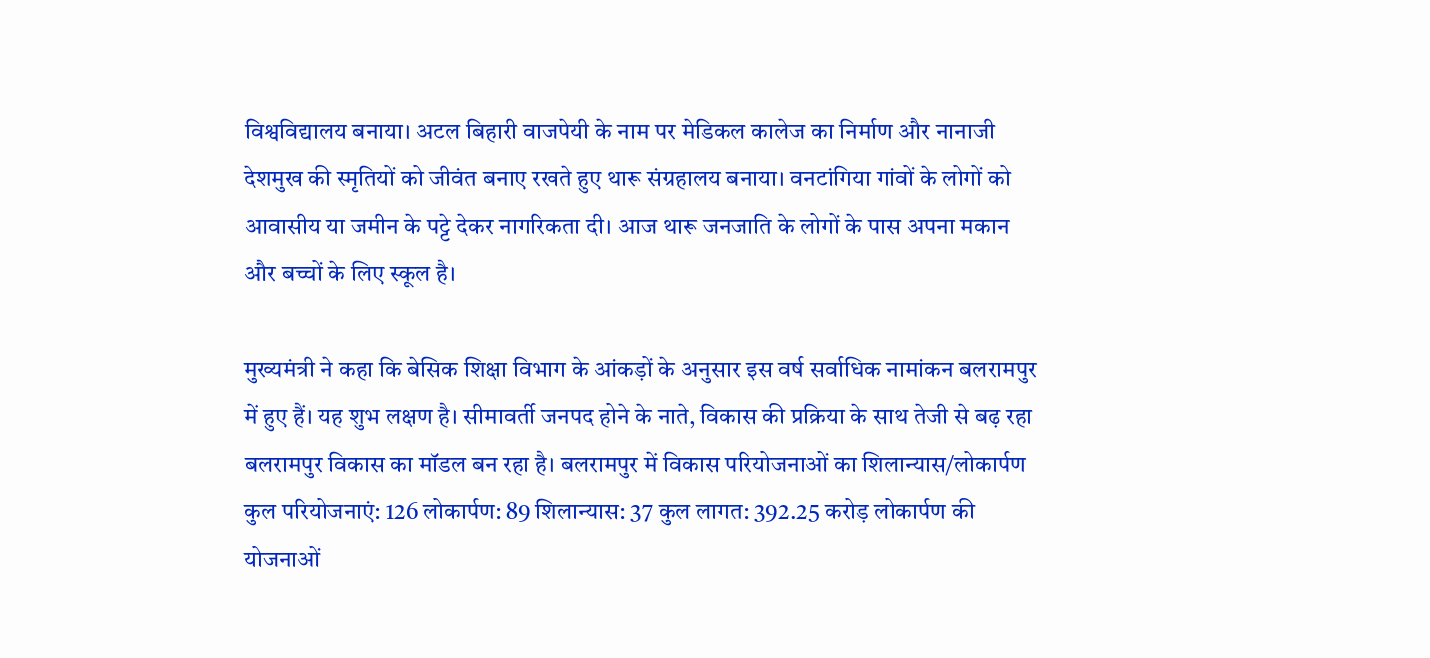विश्वविद्यालय बनाया। अटल बिहारी वाजपेयी के नाम पर मेडिकल कालेज का निर्माण और नानाजी देशमुख की स्मृतियों को जीवंत बनाए रखते हुए थारू संग्रहालय बनाया। वनटांगिया गांवों के लोगों को आवासीय या जमीन के पट्टे देकर नागरिकता दी। आज थारू जनजाति के लोगों के पास अपना मकान और बच्चों के लिए स्कूल है।

मुख्यमंत्री ने कहा कि बेसिक शिक्षा विभाग के आंकड़ों के अनुसार इस वर्ष सर्वाधिक नामांकन बलरामपुर में हुए हैं। यह शुभ लक्षण है। सीमावर्ती जनपद होने के नाते, विकास की प्रक्रिया के साथ तेजी से बढ़ रहा बलरामपुर विकास का मॉडल बन रहा है। बलरामपुर में विकास परियोजनाओं का शिलान्यास/लोकार्पण कुल परियोजनाएं: 126 लोकार्पण: 89 शिलान्यास: 37 कुल लागत: 392.25 करोड़ लोकार्पण की योजनाओं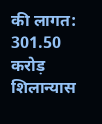की लागत: 301.50 करोड़ शिलान्यास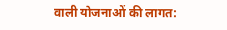वाली योजनाओं की लागत: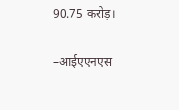90.75 करोड़।

–आईएएनएस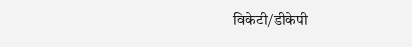विकेटी/डीकेपी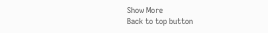Show More
Back to top button